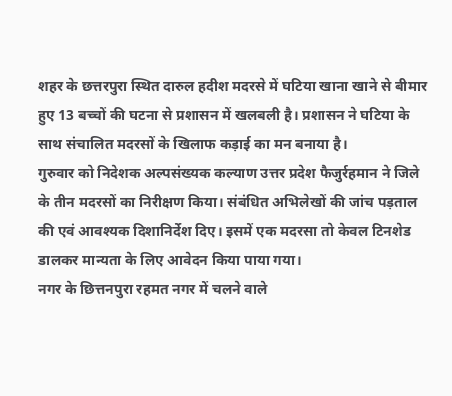शहर के छत्तरपुरा स्थित दारुल हदीश मदरसे में घटिया खाना खाने से बीमार हुए 13 बच्चों की घटना से प्रशासन में खलबली है। प्रशासन ने घटिया के साथ संचालित मदरसों के खिलाफ कड़ाई का मन बनाया है।
गुरुवार को निदेशक अल्पसंख्यक कल्याण उत्तर प्रदेश फैजुर्रहमान ने जिले के तीन मदरसों का निरीक्षण किया। संबंधित अभिलेखों की जांच पड़ताल की एवं आवश्यक दिशानिर्देश दिए। इसमें एक मदरसा तो केवल टिनशेड डालकर मान्यता के लिए आवेदन किया पाया गया।
नगर के छित्तनपुरा रहमत नगर में चलने वाले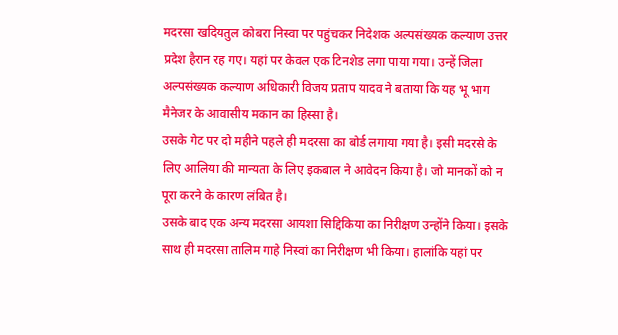मदरसा खदियतुल कोबरा निस्वा पर पहुंचकर निदेशक अल्पसंख्यक कल्याण उत्तर प्रदेश हैरान रह गए। यहां पर केवल एक टिनशेड लगा पाया गया। उन्हें जिला अल्पसंख्यक कल्याण अधिकारी विजय प्रताप यादव ने बताया कि यह भू भाग मैनेजर के आवासीय मकान का हिस्सा है।
उसके गेट पर दो महीने पहले ही मदरसा का बोर्ड लगाया गया है। इसी मदरसे के लिए आलिया की मान्यता के लिए इकबाल ने आवेदन किया है। जो मानकों को न पूरा करने के कारण लंबित है।
उसके बाद एक अन्य मदरसा आयशा सिद्दिकिया का निरीक्षण उन्होंने किया। इसके साथ ही मदरसा तालिम गाहे निस्वां का निरीक्षण भी किया। हालांकि यहां पर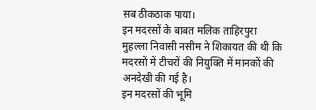सब ठीकठाक पाया।
इन मदरसों के बाबत मलिक ताहिरपुरा मुहल्ला निवासी नसीम ने शिकायत की थी कि मदरसों में टीचरों की नियुक्ति में मानकों की अनदेखी की गई है।
इन मदरसों की भूमि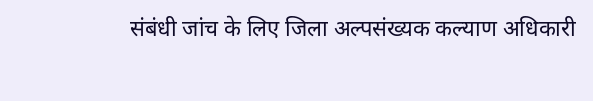संबंधी जांच के लिए जिला अल्पसंख्यक कल्याण अधिकारी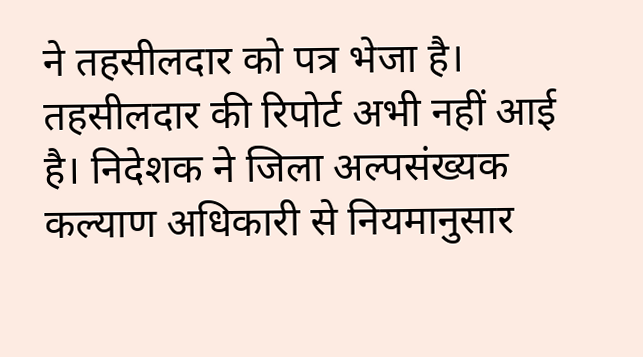ने तहसीलदार को पत्र भेजा है। तहसीलदार की रिपोर्ट अभी नहीं आई है। निदेशक ने जिला अल्पसंख्यक कल्याण अधिकारी से नियमानुसार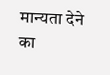मान्यता देने का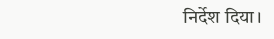निर्देश दिया।